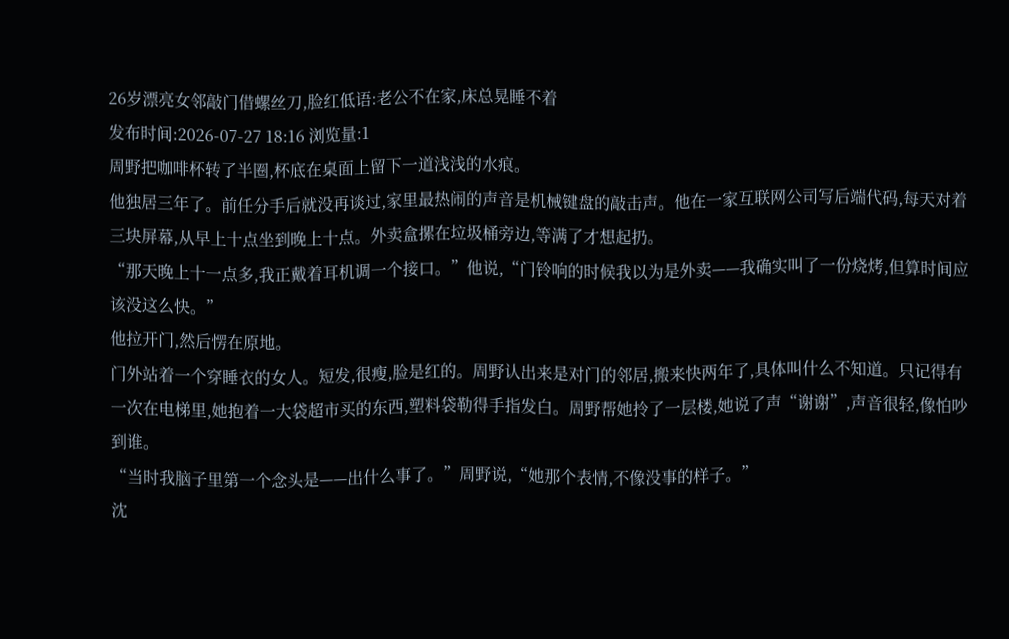26岁漂亮女邻敲门借螺丝刀,脸红低语:老公不在家,床总晃睡不着
发布时间:2026-07-27 18:16 浏览量:1
周野把咖啡杯转了半圈,杯底在桌面上留下一道浅浅的水痕。
他独居三年了。前任分手后就没再谈过,家里最热闹的声音是机械键盘的敲击声。他在一家互联网公司写后端代码,每天对着三块屏幕,从早上十点坐到晚上十点。外卖盒摞在垃圾桶旁边,等满了才想起扔。
“那天晚上十一点多,我正戴着耳机调一个接口。”他说,“门铃响的时候我以为是外卖——我确实叫了一份烧烤,但算时间应该没这么快。”
他拉开门,然后愣在原地。
门外站着一个穿睡衣的女人。短发,很瘦,脸是红的。周野认出来是对门的邻居,搬来快两年了,具体叫什么不知道。只记得有一次在电梯里,她抱着一大袋超市买的东西,塑料袋勒得手指发白。周野帮她拎了一层楼,她说了声“谢谢”,声音很轻,像怕吵到谁。
“当时我脑子里第一个念头是——出什么事了。”周野说,“她那个表情,不像没事的样子。”
沈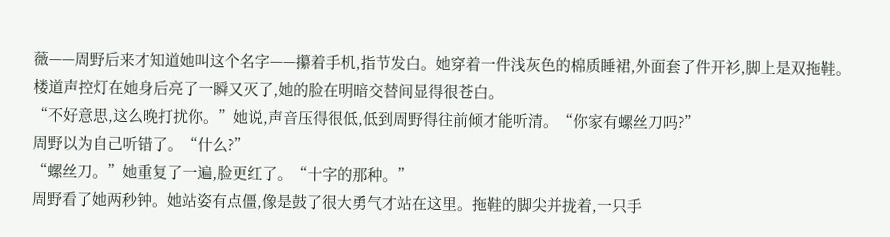薇——周野后来才知道她叫这个名字——攥着手机,指节发白。她穿着一件浅灰色的棉质睡裙,外面套了件开衫,脚上是双拖鞋。楼道声控灯在她身后亮了一瞬又灭了,她的脸在明暗交替间显得很苍白。
“不好意思,这么晚打扰你。”她说,声音压得很低,低到周野得往前倾才能听清。“你家有螺丝刀吗?”
周野以为自己听错了。“什么?”
“螺丝刀。”她重复了一遍,脸更红了。“十字的那种。”
周野看了她两秒钟。她站姿有点僵,像是鼓了很大勇气才站在这里。拖鞋的脚尖并拢着,一只手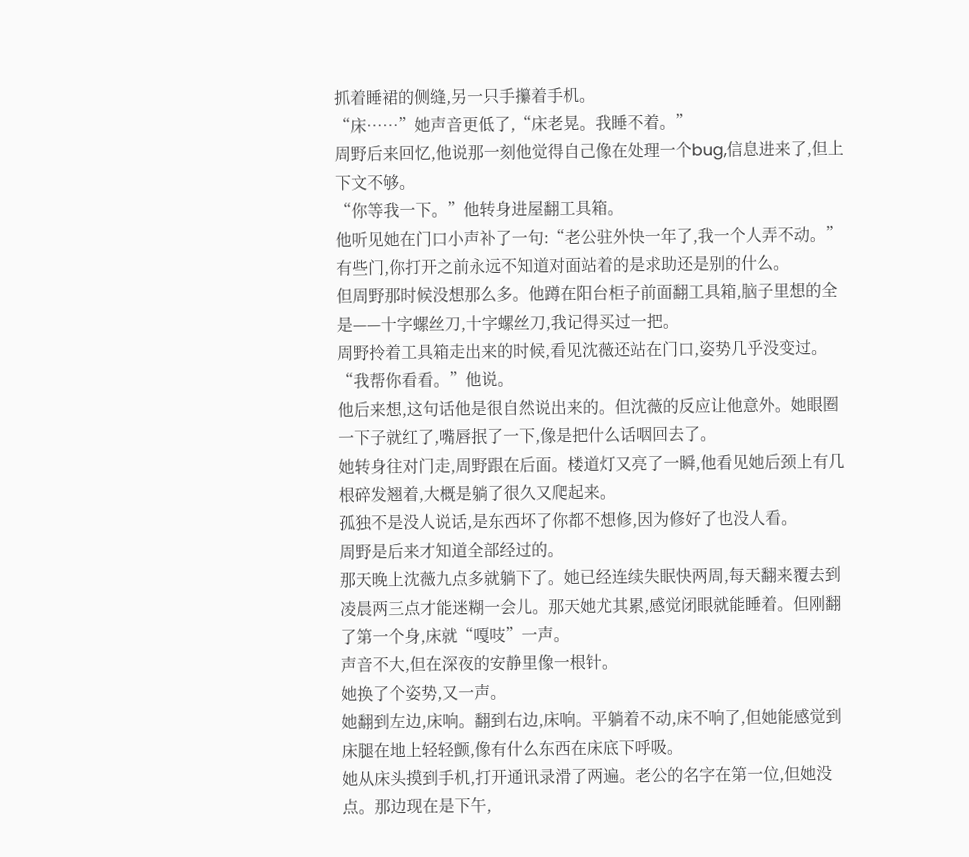抓着睡裙的侧缝,另一只手攥着手机。
“床……”她声音更低了,“床老晃。我睡不着。”
周野后来回忆,他说那一刻他觉得自己像在处理一个bug,信息进来了,但上下文不够。
“你等我一下。”他转身进屋翻工具箱。
他听见她在门口小声补了一句:“老公驻外快一年了,我一个人弄不动。”
有些门,你打开之前永远不知道对面站着的是求助还是别的什么。
但周野那时候没想那么多。他蹲在阳台柜子前面翻工具箱,脑子里想的全是——十字螺丝刀,十字螺丝刀,我记得买过一把。
周野拎着工具箱走出来的时候,看见沈薇还站在门口,姿势几乎没变过。
“我帮你看看。”他说。
他后来想,这句话他是很自然说出来的。但沈薇的反应让他意外。她眼圈一下子就红了,嘴唇抿了一下,像是把什么话咽回去了。
她转身往对门走,周野跟在后面。楼道灯又亮了一瞬,他看见她后颈上有几根碎发翘着,大概是躺了很久又爬起来。
孤独不是没人说话,是东西坏了你都不想修,因为修好了也没人看。
周野是后来才知道全部经过的。
那天晚上沈薇九点多就躺下了。她已经连续失眠快两周,每天翻来覆去到凌晨两三点才能迷糊一会儿。那天她尤其累,感觉闭眼就能睡着。但刚翻了第一个身,床就“嘎吱”一声。
声音不大,但在深夜的安静里像一根针。
她换了个姿势,又一声。
她翻到左边,床响。翻到右边,床响。平躺着不动,床不响了,但她能感觉到床腿在地上轻轻颤,像有什么东西在床底下呼吸。
她从床头摸到手机,打开通讯录滑了两遍。老公的名字在第一位,但她没点。那边现在是下午,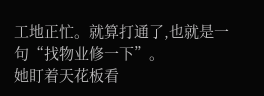工地正忙。就算打通了,也就是一句“找物业修一下”。
她盯着天花板看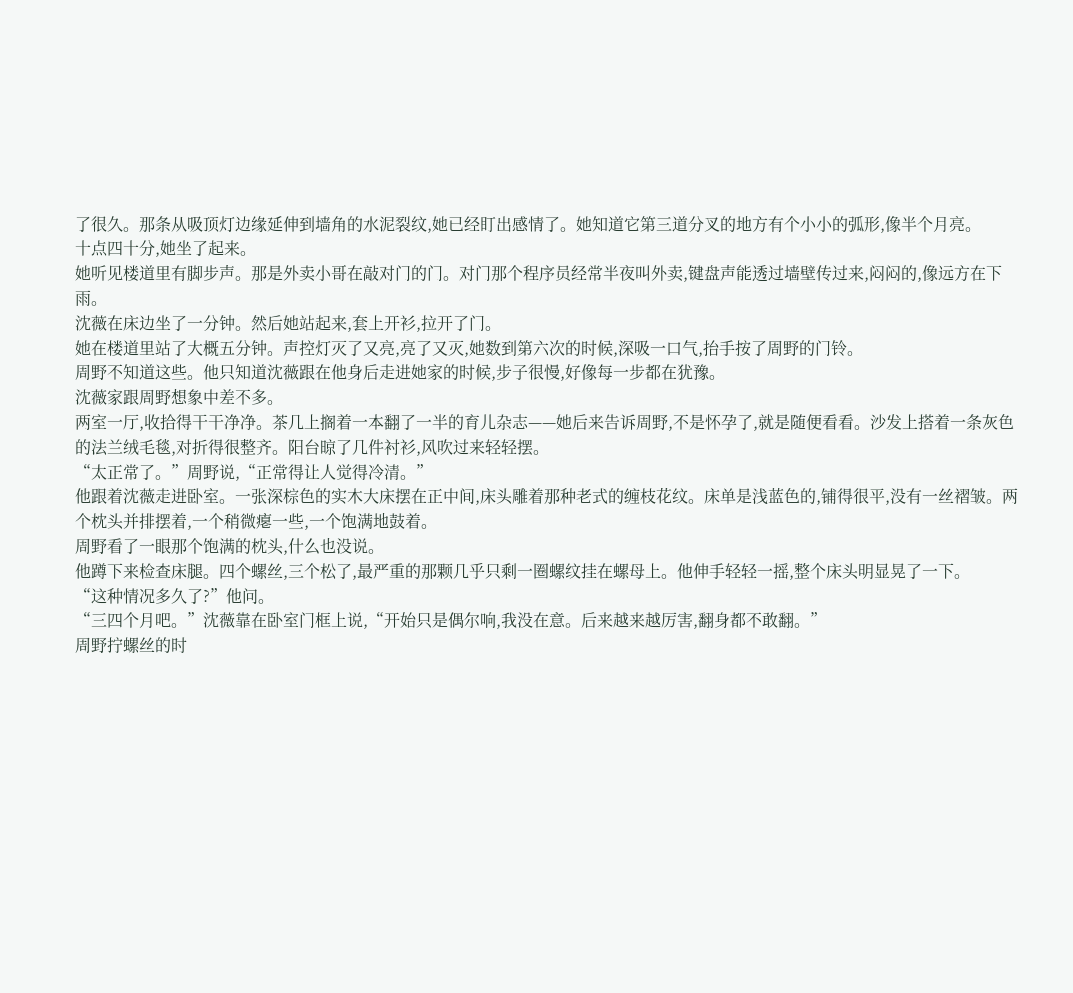了很久。那条从吸顶灯边缘延伸到墙角的水泥裂纹,她已经盯出感情了。她知道它第三道分叉的地方有个小小的弧形,像半个月亮。
十点四十分,她坐了起来。
她听见楼道里有脚步声。那是外卖小哥在敲对门的门。对门那个程序员经常半夜叫外卖,键盘声能透过墙壁传过来,闷闷的,像远方在下雨。
沈薇在床边坐了一分钟。然后她站起来,套上开衫,拉开了门。
她在楼道里站了大概五分钟。声控灯灭了又亮,亮了又灭,她数到第六次的时候,深吸一口气,抬手按了周野的门铃。
周野不知道这些。他只知道沈薇跟在他身后走进她家的时候,步子很慢,好像每一步都在犹豫。
沈薇家跟周野想象中差不多。
两室一厅,收拾得干干净净。茶几上搁着一本翻了一半的育儿杂志——她后来告诉周野,不是怀孕了,就是随便看看。沙发上搭着一条灰色的法兰绒毛毯,对折得很整齐。阳台晾了几件衬衫,风吹过来轻轻摆。
“太正常了。”周野说,“正常得让人觉得冷清。”
他跟着沈薇走进卧室。一张深棕色的实木大床摆在正中间,床头雕着那种老式的缠枝花纹。床单是浅蓝色的,铺得很平,没有一丝褶皱。两个枕头并排摆着,一个稍微瘪一些,一个饱满地鼓着。
周野看了一眼那个饱满的枕头,什么也没说。
他蹲下来检查床腿。四个螺丝,三个松了,最严重的那颗几乎只剩一圈螺纹挂在螺母上。他伸手轻轻一摇,整个床头明显晃了一下。
“这种情况多久了?”他问。
“三四个月吧。”沈薇靠在卧室门框上说,“开始只是偶尔响,我没在意。后来越来越厉害,翻身都不敢翻。”
周野拧螺丝的时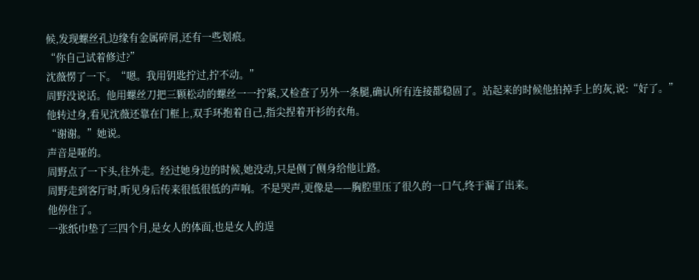候,发现螺丝孔边缘有金属碎屑,还有一些划痕。
“你自己试着修过?”
沈薇愣了一下。“嗯。我用钥匙拧过,拧不动。”
周野没说话。他用螺丝刀把三颗松动的螺丝一一拧紧,又检查了另外一条腿,确认所有连接都稳固了。站起来的时候他拍掉手上的灰,说:“好了。”
他转过身,看见沈薇还靠在门框上,双手环抱着自己,指尖捏着开衫的衣角。
“谢谢。”她说。
声音是哑的。
周野点了一下头,往外走。经过她身边的时候,她没动,只是侧了侧身给他让路。
周野走到客厅时,听见身后传来很低很低的声响。不是哭声,更像是——胸腔里压了很久的一口气,终于漏了出来。
他停住了。
一张纸巾垫了三四个月,是女人的体面,也是女人的逞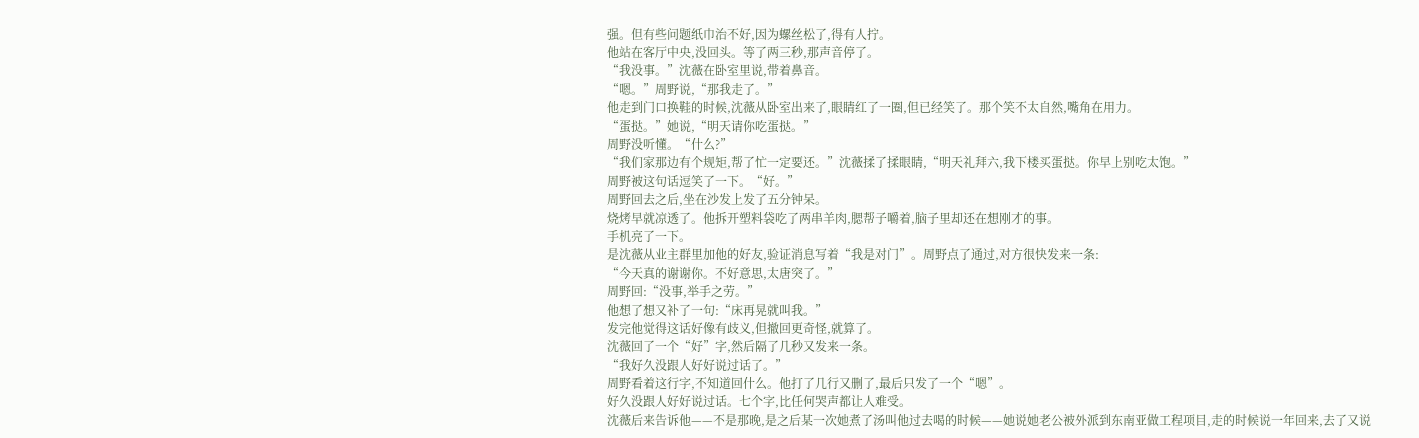强。但有些问题纸巾治不好,因为螺丝松了,得有人拧。
他站在客厅中央,没回头。等了两三秒,那声音停了。
“我没事。”沈薇在卧室里说,带着鼻音。
“嗯。”周野说,“那我走了。”
他走到门口换鞋的时候,沈薇从卧室出来了,眼睛红了一圈,但已经笑了。那个笑不太自然,嘴角在用力。
“蛋挞。”她说,“明天请你吃蛋挞。”
周野没听懂。“什么?”
“我们家那边有个规矩,帮了忙一定要还。”沈薇揉了揉眼睛,“明天礼拜六,我下楼买蛋挞。你早上别吃太饱。”
周野被这句话逗笑了一下。“好。”
周野回去之后,坐在沙发上发了五分钟呆。
烧烤早就凉透了。他拆开塑料袋吃了两串羊肉,腮帮子嚼着,脑子里却还在想刚才的事。
手机亮了一下。
是沈薇从业主群里加他的好友,验证消息写着“我是对门”。周野点了通过,对方很快发来一条:
“今天真的谢谢你。不好意思,太唐突了。”
周野回:“没事,举手之劳。”
他想了想又补了一句:“床再晃就叫我。”
发完他觉得这话好像有歧义,但撤回更奇怪,就算了。
沈薇回了一个“好”字,然后隔了几秒又发来一条。
“我好久没跟人好好说过话了。”
周野看着这行字,不知道回什么。他打了几行又删了,最后只发了一个“嗯”。
好久没跟人好好说过话。七个字,比任何哭声都让人难受。
沈薇后来告诉他——不是那晚,是之后某一次她煮了汤叫他过去喝的时候——她说她老公被外派到东南亚做工程项目,走的时候说一年回来,去了又说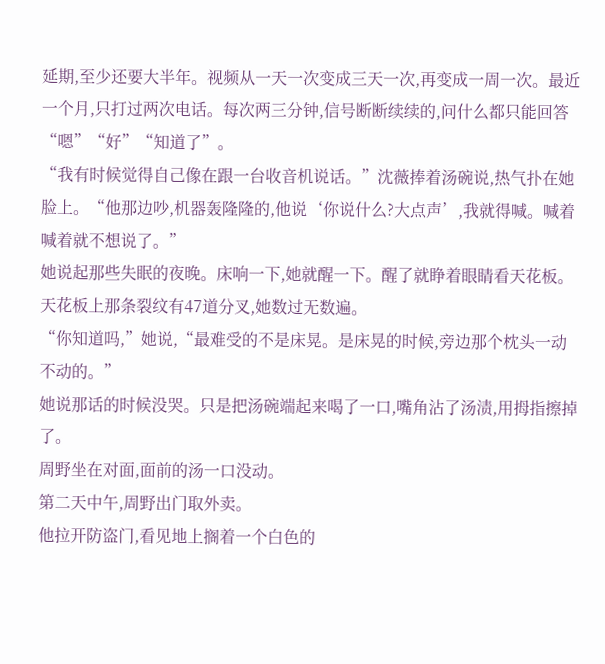延期,至少还要大半年。视频从一天一次变成三天一次,再变成一周一次。最近一个月,只打过两次电话。每次两三分钟,信号断断续续的,问什么都只能回答“嗯”“好”“知道了”。
“我有时候觉得自己像在跟一台收音机说话。”沈薇捧着汤碗说,热气扑在她脸上。“他那边吵,机器轰隆隆的,他说‘你说什么?大点声’,我就得喊。喊着喊着就不想说了。”
她说起那些失眠的夜晚。床响一下,她就醒一下。醒了就睁着眼睛看天花板。天花板上那条裂纹有47道分叉,她数过无数遍。
“你知道吗,”她说,“最难受的不是床晃。是床晃的时候,旁边那个枕头一动不动的。”
她说那话的时候没哭。只是把汤碗端起来喝了一口,嘴角沾了汤渍,用拇指擦掉了。
周野坐在对面,面前的汤一口没动。
第二天中午,周野出门取外卖。
他拉开防盗门,看见地上搁着一个白色的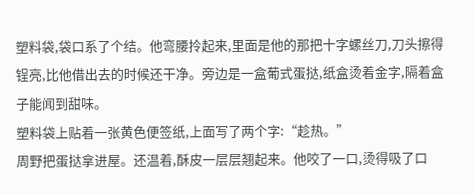塑料袋,袋口系了个结。他弯腰拎起来,里面是他的那把十字螺丝刀,刀头擦得锃亮,比他借出去的时候还干净。旁边是一盒葡式蛋挞,纸盒烫着金字,隔着盒子能闻到甜味。
塑料袋上贴着一张黄色便签纸,上面写了两个字:“趁热。”
周野把蛋挞拿进屋。还温着,酥皮一层层翘起来。他咬了一口,烫得吸了口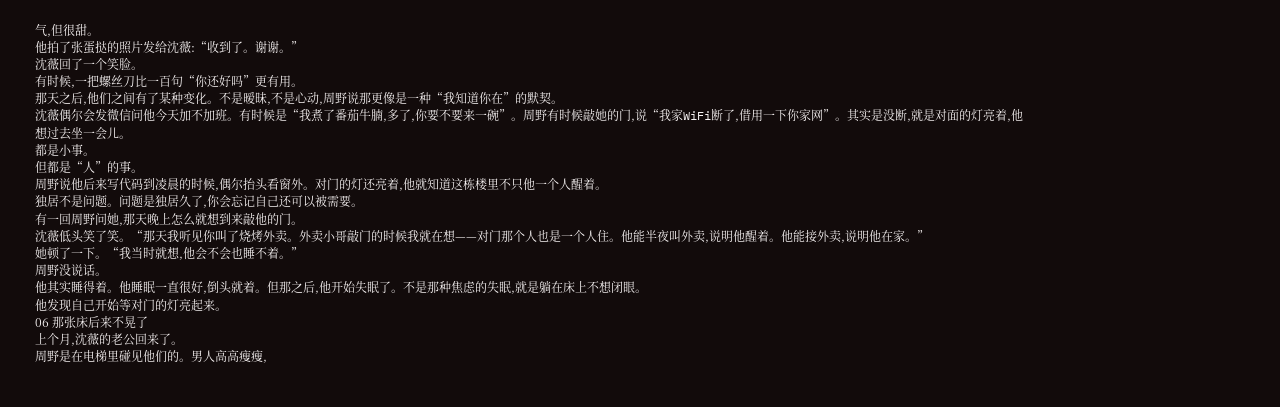气,但很甜。
他拍了张蛋挞的照片发给沈薇:“收到了。谢谢。”
沈薇回了一个笑脸。
有时候,一把螺丝刀比一百句“你还好吗”更有用。
那天之后,他们之间有了某种变化。不是暧昧,不是心动,周野说那更像是一种“我知道你在”的默契。
沈薇偶尔会发微信问他今天加不加班。有时候是“我煮了番茄牛腩,多了,你要不要来一碗”。周野有时候敲她的门,说“我家WiFi断了,借用一下你家网”。其实是没断,就是对面的灯亮着,他想过去坐一会儿。
都是小事。
但都是“人”的事。
周野说他后来写代码到凌晨的时候,偶尔抬头看窗外。对门的灯还亮着,他就知道这栋楼里不只他一个人醒着。
独居不是问题。问题是独居久了,你会忘记自己还可以被需要。
有一回周野问她,那天晚上怎么就想到来敲他的门。
沈薇低头笑了笑。“那天我听见你叫了烧烤外卖。外卖小哥敲门的时候我就在想——对门那个人也是一个人住。他能半夜叫外卖,说明他醒着。他能接外卖,说明他在家。”
她顿了一下。“我当时就想,他会不会也睡不着。”
周野没说话。
他其实睡得着。他睡眠一直很好,倒头就着。但那之后,他开始失眠了。不是那种焦虑的失眠,就是躺在床上不想闭眼。
他发现自己开始等对门的灯亮起来。
06 那张床后来不晃了
上个月,沈薇的老公回来了。
周野是在电梯里碰见他们的。男人高高瘦瘦,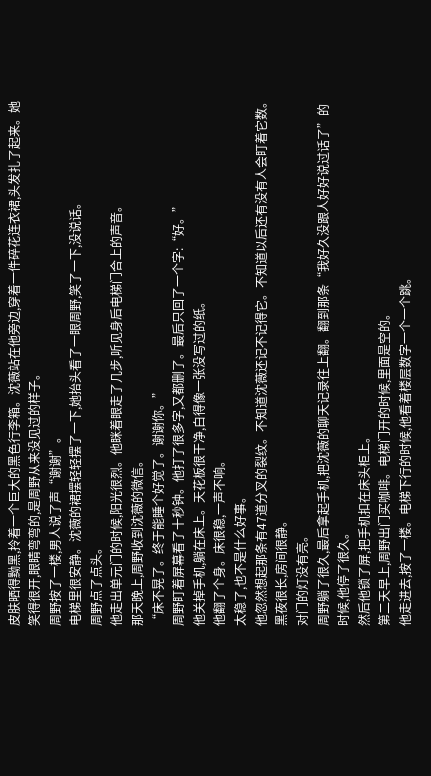皮肤晒得黝黑,拎着一个巨大的黑色行李箱。沈薇站在他旁边,穿着一件碎花连衣裙,头发扎了起来。她笑得很开,眼睛弯弯的,是周野从来没见过的样子。
周野按了一楼,男人说了声“谢谢”。
电梯里很安静。沈薇的裙摆轻轻摆了一下,她抬头看了一眼周野,笑了一下,没说话。
周野点了点头。
他走出单元门的时候,阳光很烈。他眯着眼走了几步,听见身后电梯门合上的声音。
那天晚上,周野收到沈薇的微信。
“床不晃了。终于能睡个好觉了。谢谢你。”
周野盯着屏幕看了十秒钟。他打了很多字,又都删了。最后只回了一个字:“好。”
他关掉手机,躺在床上。天花板很干净,白得像一张没写过的纸。
他翻了个身。床很稳,一声不响。
太稳了,也不是什么好事。
他忽然想起那条有47道分叉的裂纹。不知道沈薇还记不记得它。不知道以后还有没有人会盯着它数。
黑夜很长,房间很静。
对门的灯没有亮。
周野躺了很久,最后拿起手机,把沈薇的聊天记录往上翻。翻到那条“我好久没跟人好好说过话了”的时候,他停了很久。
然后他锁了屏,把手机扣在床头柜上。
第二天早上,周野出门买咖啡。电梯门开的时候,里面是空的。
他走进去,按了一楼。电梯下行的时候,他看着楼层数字一个一个跳。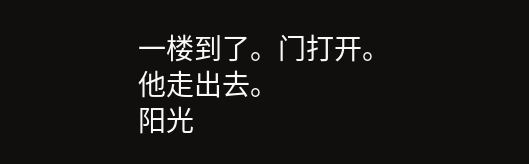一楼到了。门打开。
他走出去。
阳光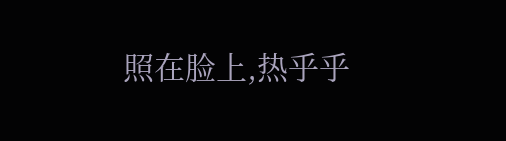照在脸上,热乎乎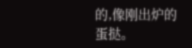的,像刚出炉的蛋挞。